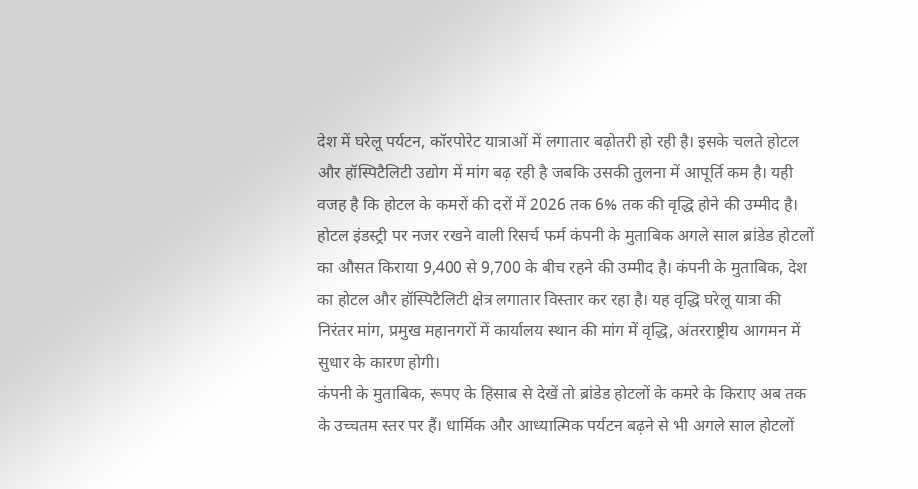देश में घरेलू पर्यटन, कॉरपोरेट यात्राओं में लगातार बढ़ोतरी हो रही है। इसके चलते होटल और हॉस्पिटैलिटी उद्योग में मांग बढ़ रही है जबकि उसकी तुलना में आपूर्ति कम है। यही वजह है कि होटल के कमरों की दरों में 2026 तक 6% तक की वृद्धि होने की उम्मीद है।
होटल इंडस्ट्री पर नजर रखने वाली रिसर्च फर्म कंपनी के मुताबिक अगले साल ब्रांडेड होटलों का औसत किराया 9,400 से 9,700 के बीच रहने की उम्मीद है। कंपनी के मुताबिक, देश का होटल और हॉस्पिटैलिटी क्षेत्र लगातार विस्तार कर रहा है। यह वृद्धि घरेलू यात्रा की निरंतर मांग, प्रमुख महानगरों में कार्यालय स्थान की मांग में वृद्धि, अंतरराष्ट्रीय आगमन में सुधार के कारण होगी।
कंपनी के मुताबिक, रूपए के हिसाब से देखें तो ब्रांडेड होटलों के कमरे के किराए अब तक के उच्चतम स्तर पर हैं। धार्मिक और आध्यात्मिक पर्यटन बढ़ने से भी अगले साल होटलों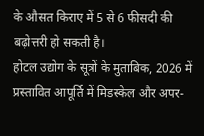के औसत किराए में 5 से 6 फीसदी की बढ़ोत्तरी हो सकती है।
होटल उद्योग के सूत्रों के मुताबिक, 2026 में प्रस्तावित आपूर्ति में मिडस्केल और अपर-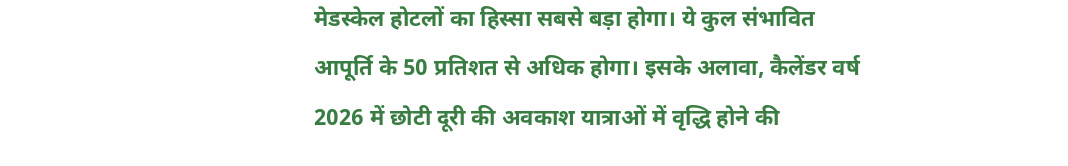मेडस्केल होटलों का हिस्सा सबसे बड़ा होगा। ये कुल संभावित आपूर्ति के 50 प्रतिशत से अधिक होगा। इसके अलावा, कैलेंडर वर्ष 2026 में छोटी दूरी की अवकाश यात्राओं में वृद्धि होने की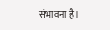संभावना है।